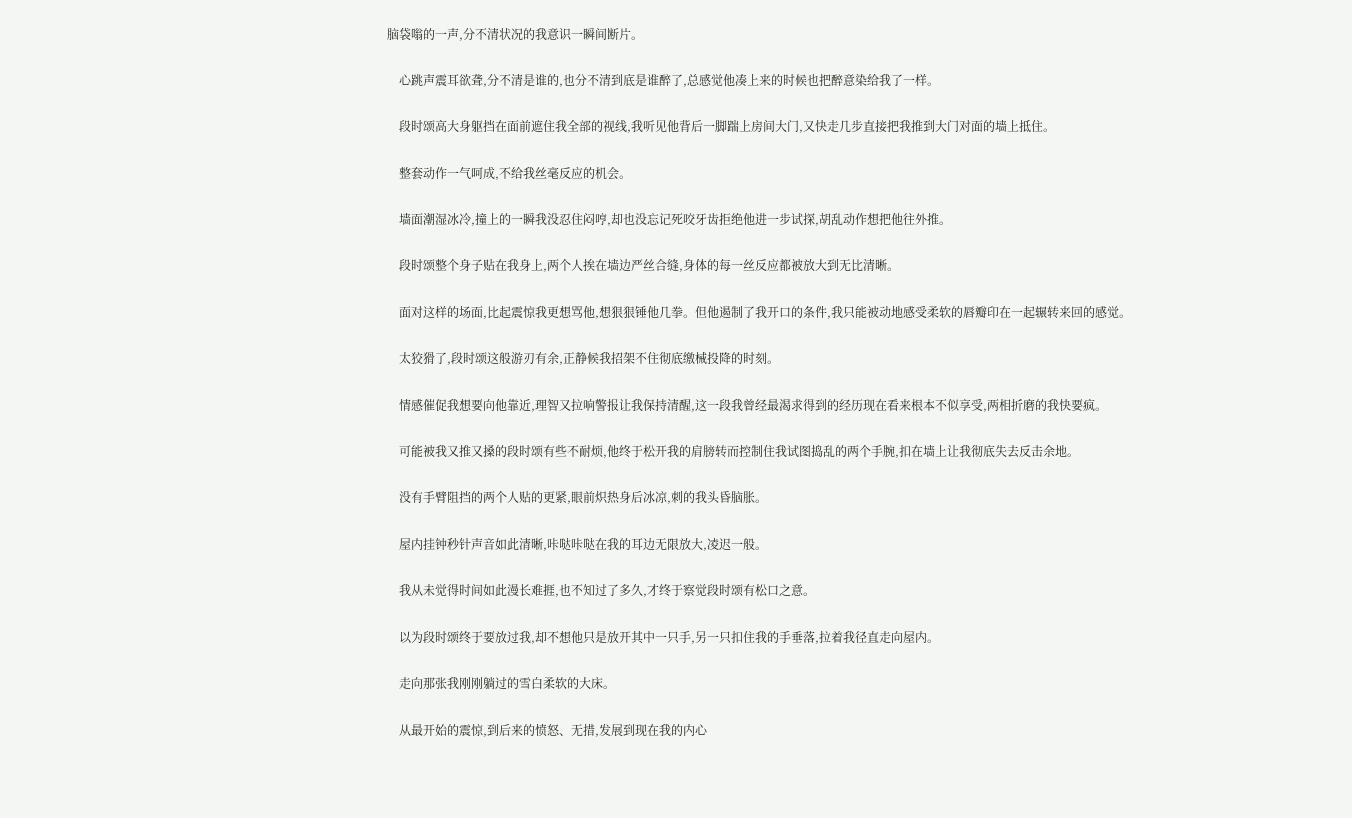脑袋嗡的一声,分不清状况的我意识一瞬间断片。

    心跳声震耳欲聋,分不清是谁的,也分不清到底是谁醉了,总感觉他凑上来的时候也把醉意染给我了一样。

    段时颂高大身躯挡在面前遮住我全部的视线,我听见他背后一脚踹上房间大门,又快走几步直接把我推到大门对面的墙上抵住。

    整套动作一气呵成,不给我丝毫反应的机会。

    墙面潮湿冰冷,撞上的一瞬我没忍住闷哼,却也没忘记死咬牙齿拒绝他进一步试探,胡乱动作想把他往外推。

    段时颂整个身子贴在我身上,两个人挨在墙边严丝合缝,身体的每一丝反应都被放大到无比清晰。

    面对这样的场面,比起震惊我更想骂他,想狠狠锤他几拳。但他遏制了我开口的条件,我只能被动地感受柔软的唇瓣印在一起辗转来回的感觉。

    太狡猾了,段时颂这般游刃有余,正静候我招架不住彻底缴械投降的时刻。

    情感催促我想要向他靠近,理智又拉响警报让我保持清醒,这一段我曾经最渴求得到的经历现在看来根本不似享受,两相折磨的我快要疯。

    可能被我又推又搡的段时颂有些不耐烦,他终于松开我的肩膀转而控制住我试图捣乱的两个手腕,扣在墙上让我彻底失去反击余地。

    没有手臂阻挡的两个人贴的更紧,眼前炽热身后冰凉,刺的我头昏脑胀。

    屋内挂钟秒针声音如此清晰,咔哒咔哒在我的耳边无限放大,凌迟一般。

    我从未觉得时间如此漫长难捱,也不知过了多久,才终于察觉段时颂有松口之意。

    以为段时颂终于要放过我,却不想他只是放开其中一只手,另一只扣住我的手垂落,拉着我径直走向屋内。

    走向那张我刚刚躺过的雪白柔软的大床。

    从最开始的震惊,到后来的愤怒、无措,发展到现在我的内心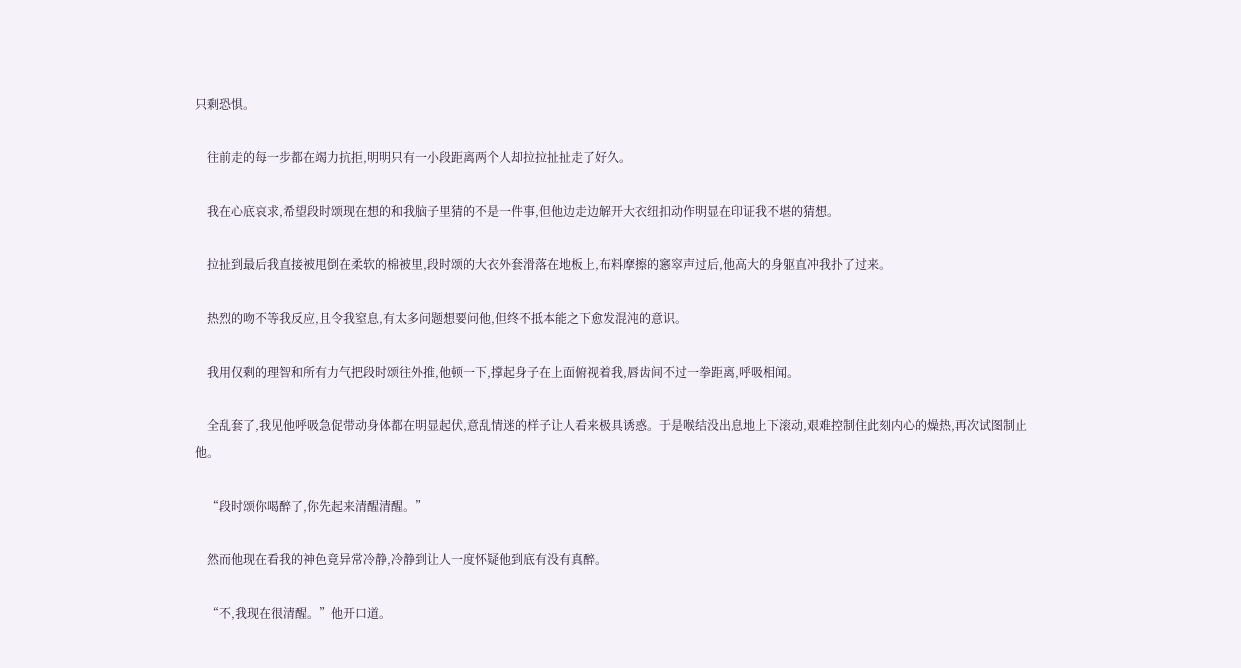只剩恐惧。

    往前走的每一步都在竭力抗拒,明明只有一小段距离两个人却拉拉扯扯走了好久。

    我在心底哀求,希望段时颂现在想的和我脑子里猜的不是一件事,但他边走边解开大衣纽扣动作明显在印证我不堪的猜想。

    拉扯到最后我直接被甩倒在柔软的棉被里,段时颂的大衣外套滑落在地板上,布料摩擦的窸窣声过后,他高大的身躯直冲我扑了过来。

    热烈的吻不等我反应,且令我窒息,有太多问题想要问他,但终不抵本能之下愈发混沌的意识。

    我用仅剩的理智和所有力气把段时颂往外推,他顿一下,撑起身子在上面俯视着我,唇齿间不过一拳距离,呼吸相闻。

    全乱套了,我见他呼吸急促带动身体都在明显起伏,意乱情迷的样子让人看来极具诱惑。于是喉结没出息地上下滚动,艰难控制住此刻内心的燥热,再次试图制止他。

    “段时颂你喝醉了,你先起来清醒清醒。”

    然而他现在看我的神色竟异常冷静,冷静到让人一度怀疑他到底有没有真醉。

    “不,我现在很清醒。”他开口道。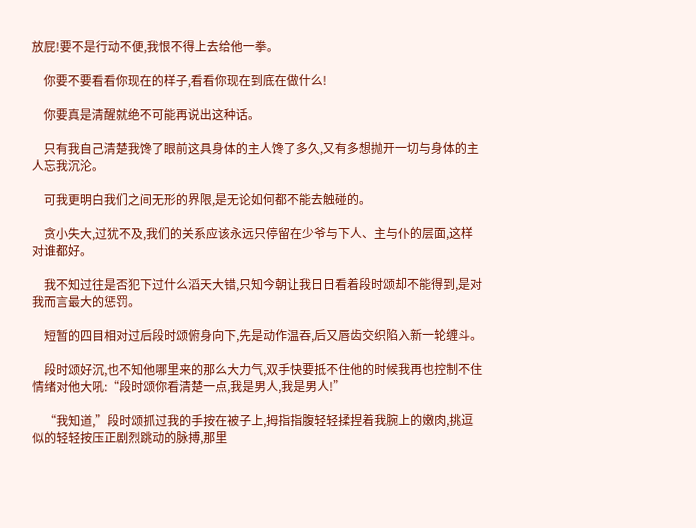放屁!要不是行动不便,我恨不得上去给他一拳。

    你要不要看看你现在的样子,看看你现在到底在做什么!

    你要真是清醒就绝不可能再说出这种话。

    只有我自己清楚我馋了眼前这具身体的主人馋了多久,又有多想抛开一切与身体的主人忘我沉沦。

    可我更明白我们之间无形的界限,是无论如何都不能去触碰的。

    贪小失大,过犹不及,我们的关系应该永远只停留在少爷与下人、主与仆的层面,这样对谁都好。

    我不知过往是否犯下过什么滔天大错,只知今朝让我日日看着段时颂却不能得到,是对我而言最大的惩罚。

    短暂的四目相对过后段时颂俯身向下,先是动作温吞,后又唇齿交织陷入新一轮缠斗。

    段时颂好沉,也不知他哪里来的那么大力气,双手快要抵不住他的时候我再也控制不住情绪对他大吼:“段时颂你看清楚一点,我是男人,我是男人!”

    “我知道,”段时颂抓过我的手按在被子上,拇指指腹轻轻揉捏着我腕上的嫩肉,挑逗似的轻轻按压正剧烈跳动的脉搏,那里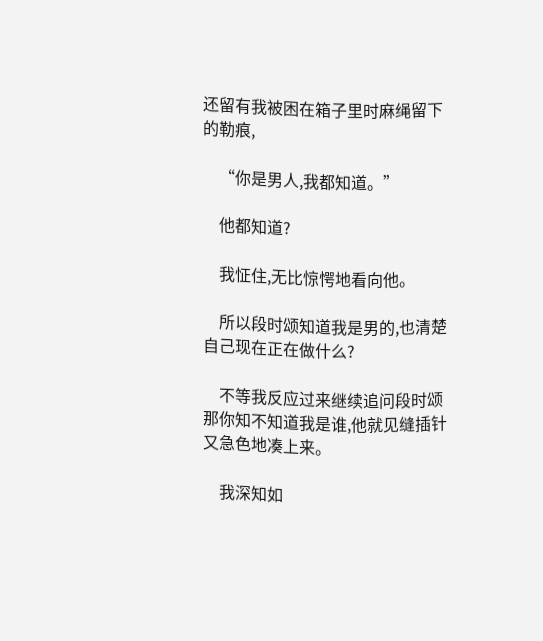还留有我被困在箱子里时麻绳留下的勒痕,

    “你是男人,我都知道。”

    他都知道?

    我怔住,无比惊愕地看向他。

    所以段时颂知道我是男的,也清楚自己现在正在做什么?

    不等我反应过来继续追问段时颂那你知不知道我是谁,他就见缝插针又急色地凑上来。

    我深知如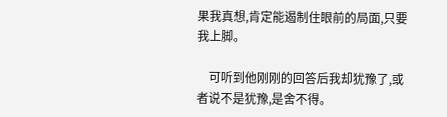果我真想,肯定能遏制住眼前的局面,只要我上脚。

    可听到他刚刚的回答后我却犹豫了,或者说不是犹豫,是舍不得。